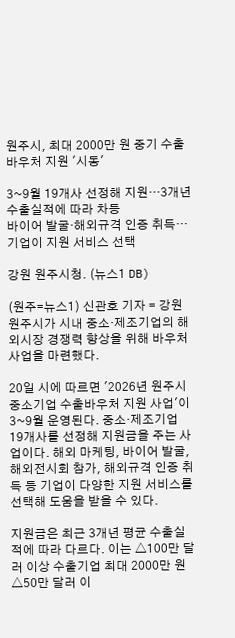원주시, 최대 2000만 원 중기 수출바우처 지원 '시동'

3~9월 19개사 선정해 지원…3개년 수출실적에 따라 차등
바이어 발굴·해외규격 인증 취득…기업이 지원 서비스 선택

강원 원주시청. (뉴스1 DB)

(원주=뉴스1) 신관호 기자 = 강원 원주시가 시내 중소·제조기업의 해외시장 경쟁력 향상을 위해 바우처 사업을 마련했다.

20일 시에 따르면 '2026년 원주시 중소기업 수출바우처 지원 사업'이 3~9월 운영된다. 중소·제조기업 19개사를 선정해 지원금을 주는 사업이다. 해외 마케팅, 바이어 발굴, 해외전시회 참가, 해외규격 인증 취득 등 기업이 다양한 지원 서비스를 선택해 도움을 받을 수 있다.

지원금은 최근 3개년 평균 수출실적에 따라 다르다. 이는 △100만 달러 이상 수출기업 최대 2000만 원 △50만 달러 이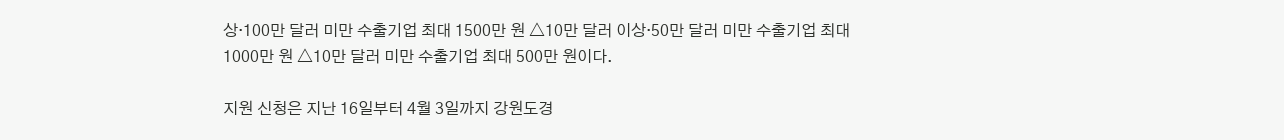상·100만 달러 미만 수출기업 최대 1500만 원 △10만 달러 이상·50만 달러 미만 수출기업 최대 1000만 원 △10만 달러 미만 수출기업 최대 500만 원이다.

지원 신청은 지난 16일부터 4월 3일까지 강원도경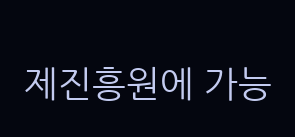제진흥원에 가능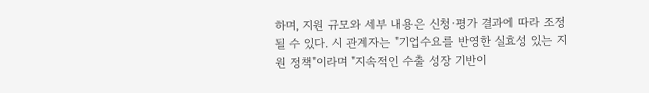하며, 지원 규모와 세부 내용은 신청·평가 결과에 따라 조정될 수 있다. 시 관계자는 "기업수요를 반영한 실효성 있는 지원 정책"이라며 "지속적인 수출 성장 기반이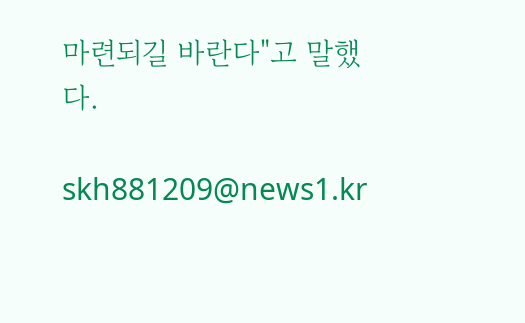마련되길 바란다"고 말했다.

skh881209@news1.kr